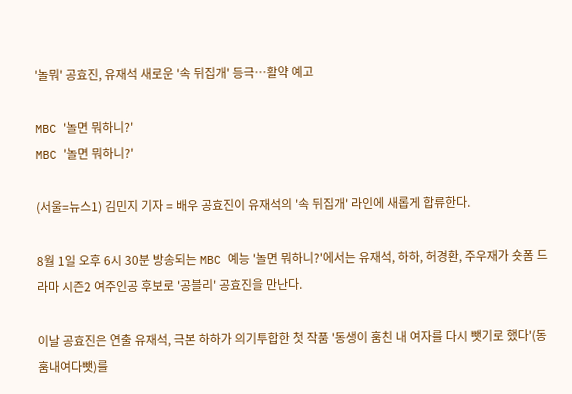'놀뭐' 공효진, 유재석 새로운 '속 뒤집개' 등극…활약 예고

MBC '놀면 뭐하니?'
MBC '놀면 뭐하니?'

(서울=뉴스1) 김민지 기자 = 배우 공효진이 유재석의 '속 뒤집개' 라인에 새롭게 합류한다.

8월 1일 오후 6시 30분 방송되는 MBC 예능 '놀면 뭐하니?'에서는 유재석, 하하, 허경환, 주우재가 숏폼 드라마 시즌2 여주인공 후보로 '공블리' 공효진을 만난다.

이날 공효진은 연출 유재석, 극본 하하가 의기투합한 첫 작품 '동생이 훔친 내 여자를 다시 뺏기로 했다'(동훔내여다뺏)를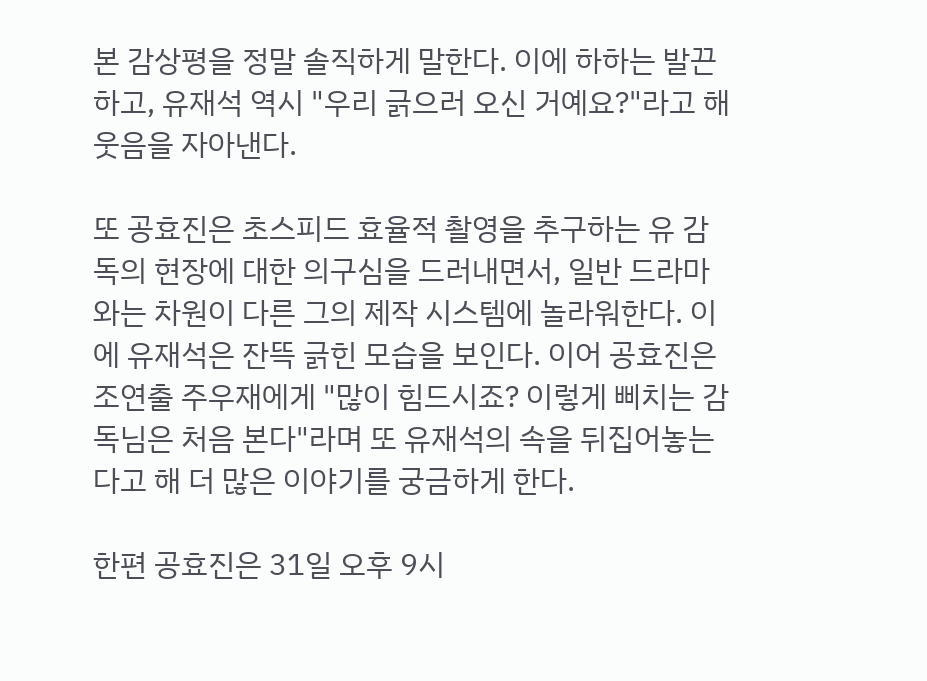본 감상평을 정말 솔직하게 말한다. 이에 하하는 발끈하고, 유재석 역시 "우리 긁으러 오신 거예요?"라고 해 웃음을 자아낸다.

또 공효진은 초스피드 효율적 촬영을 추구하는 유 감독의 현장에 대한 의구심을 드러내면서, 일반 드라마와는 차원이 다른 그의 제작 시스템에 놀라워한다. 이에 유재석은 잔뜩 긁힌 모습을 보인다. 이어 공효진은 조연출 주우재에게 "많이 힘드시죠? 이렇게 삐치는 감독님은 처음 본다"라며 또 유재석의 속을 뒤집어놓는다고 해 더 많은 이야기를 궁금하게 한다.

한편 공효진은 31일 오후 9시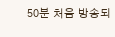50분 처음 방송되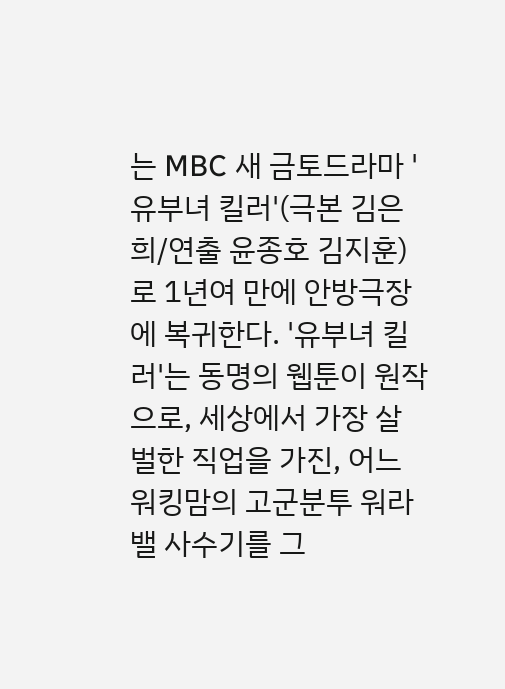는 MBC 새 금토드라마 '유부녀 킬러'(극본 김은희/연출 윤종호 김지훈)로 1년여 만에 안방극장에 복귀한다. '유부녀 킬러'는 동명의 웹툰이 원작으로, 세상에서 가장 살벌한 직업을 가진, 어느 워킹맘의 고군분투 워라밸 사수기를 그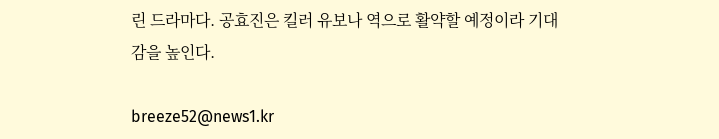린 드라마다. 공효진은 킬러 유보나 역으로 활약할 예정이라 기대감을 높인다.

breeze52@news1.kr